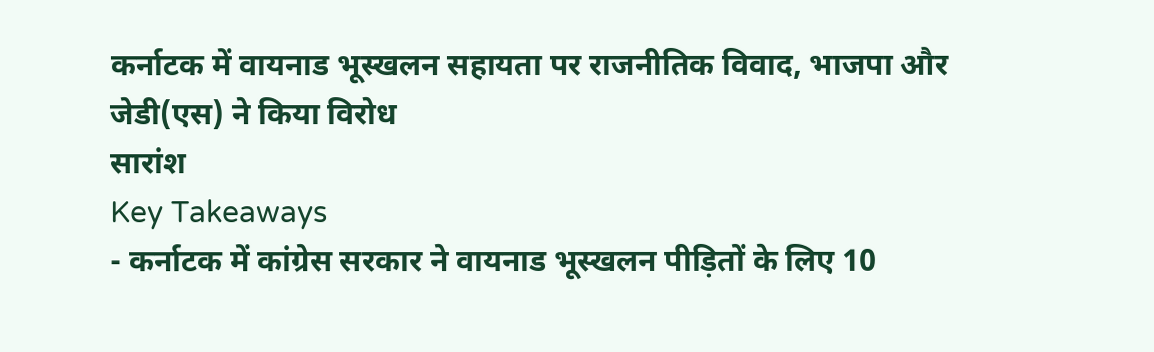कर्नाटक में वायनाड भूस्खलन सहायता पर राजनीतिक विवाद, भाजपा और जेडी(एस) ने किया विरोध
सारांश
Key Takeaways
- कर्नाटक में कांग्रेस सरकार ने वायनाड भूस्खलन पीड़ितों के लिए 10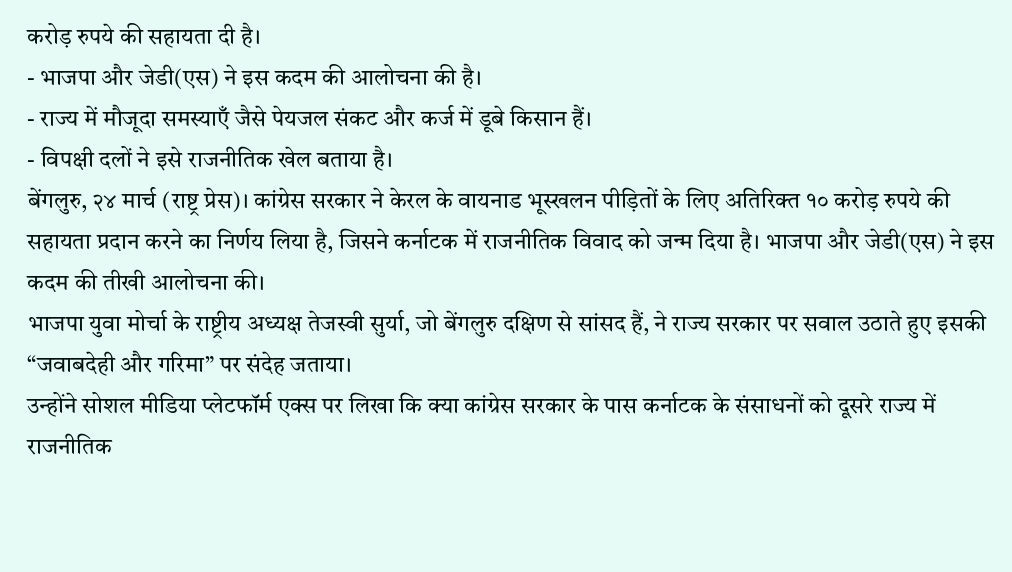करोड़ रुपये की सहायता दी है।
- भाजपा और जेडी(एस) ने इस कदम की आलोचना की है।
- राज्य में मौजूदा समस्याएँ जैसे पेयजल संकट और कर्ज में डूबे किसान हैं।
- विपक्षी दलों ने इसे राजनीतिक खेल बताया है।
बेंगलुरु, २४ मार्च (राष्ट्र प्रेस)। कांग्रेस सरकार ने केरल के वायनाड भूस्खलन पीड़ितों के लिए अतिरिक्त १० करोड़ रुपये की सहायता प्रदान करने का निर्णय लिया है, जिसने कर्नाटक में राजनीतिक विवाद को जन्म दिया है। भाजपा और जेडी(एस) ने इस कदम की तीखी आलोचना की।
भाजपा युवा मोर्चा के राष्ट्रीय अध्यक्ष तेजस्वी सुर्या, जो बेंगलुरु दक्षिण से सांसद हैं, ने राज्य सरकार पर सवाल उठाते हुए इसकी “जवाबदेही और गरिमा” पर संदेह जताया।
उन्होंने सोशल मीडिया प्लेटफॉर्म एक्स पर लिखा कि क्या कांग्रेस सरकार के पास कर्नाटक के संसाधनों को दूसरे राज्य में राजनीतिक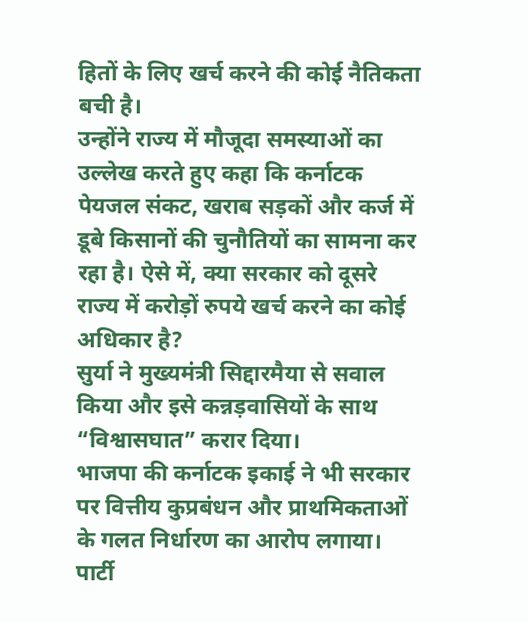हितों के लिए खर्च करने की कोई नैतिकता बची है।
उन्होंने राज्य में मौजूदा समस्याओं का उल्लेख करते हुए कहा कि कर्नाटक पेयजल संकट, खराब सड़कों और कर्ज में डूबे किसानों की चुनौतियों का सामना कर रहा है। ऐसे में, क्या सरकार को दूसरे राज्य में करोड़ों रुपये खर्च करने का कोई अधिकार है?
सुर्या ने मुख्यमंत्री सिद्दारमैया से सवाल किया और इसे कन्नड़वासियों के साथ “विश्वासघात” करार दिया।
भाजपा की कर्नाटक इकाई ने भी सरकार पर वित्तीय कुप्रबंधन और प्राथमिकताओं के गलत निर्धारण का आरोप लगाया। पार्टी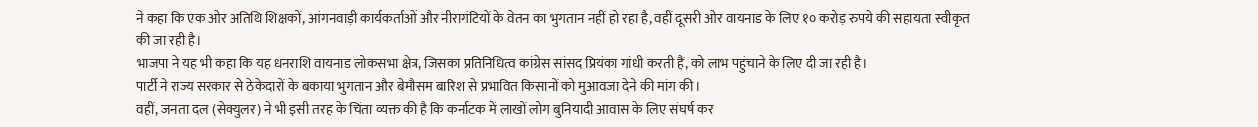ने कहा कि एक ओर अतिथि शिक्षकों, आंगनवाड़ी कार्यकर्ताओं और नीरागंटियों के वेतन का भुगतान नहीं हो रहा है, वहीं दूसरी ओर वायनाड के लिए १० करोड़ रुपये की सहायता स्वीकृत की जा रही है।
भाजपा ने यह भी कहा कि यह धनराशि वायनाड लोकसभा क्षेत्र, जिसका प्रतिनिधित्व कांग्रेस सांसद प्रियंका गांधी करती हैं, को लाभ पहुंचाने के लिए दी जा रही है।
पार्टी ने राज्य सरकार से ठेकेदारों के बकाया भुगतान और बेमौसम बारिश से प्रभावित किसानों को मुआवजा देने की मांग की।
वहीं, जनता दल (सेक्युलर) ने भी इसी तरह के चिंता व्यक्त की है कि कर्नाटक में लाखों लोग बुनियादी आवास के लिए संघर्ष कर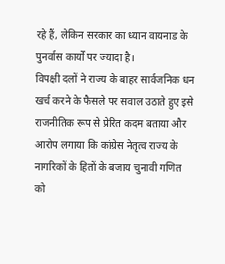रहे हैं, लेकिन सरकार का ध्यान वायनाड के पुनर्वास कार्यों पर ज्यादा है।
विपक्षी दलों ने राज्य के बाहर सार्वजनिक धन खर्च करने के फैसले पर सवाल उठाते हुए इसे राजनीतिक रूप से प्रेरित कदम बताया और आरोप लगाया कि कांग्रेस नेतृत्व राज्य के नागरिकों के हितों के बजाय चुनावी गणित को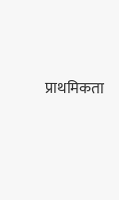प्राथमिकता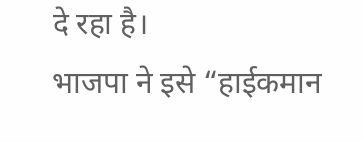दे रहा है।
भाजपा ने इसे “हाईकमान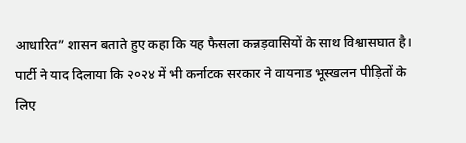आधारित” शासन बताते हुए कहा कि यह फैसला कन्नड़वासियों के साथ विश्वासघात है। पार्टी ने याद दिलाया कि २०२४ में भी कर्नाटक सरकार ने वायनाड भूस्खलन पीड़ितों के लिए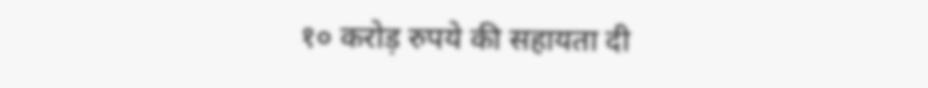१० करोड़ रुपये की सहायता दी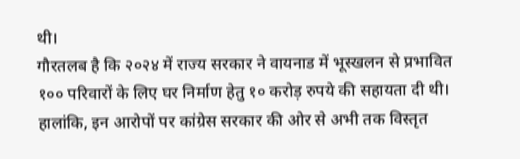थी।
गौरतलब है कि २०२४ में राज्य सरकार ने वायनाड में भूस्खलन से प्रभावित १०० परिवारों के लिए घर निर्माण हेतु १० करोड़ रुपये की सहायता दी थी।
हालांकि, इन आरोपों पर कांग्रेस सरकार की ओर से अभी तक विस्तृत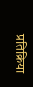प्रतिक्रिया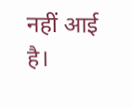नहीं आई है।